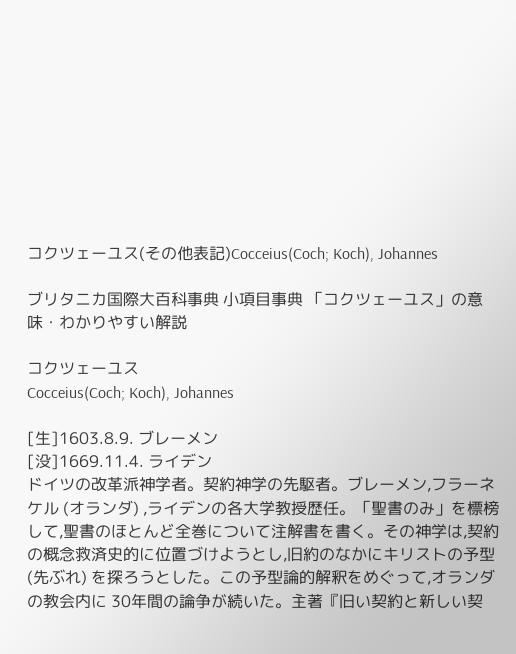コクツェーユス(その他表記)Cocceius(Coch; Koch), Johannes

ブリタニカ国際大百科事典 小項目事典 「コクツェーユス」の意味・わかりやすい解説

コクツェーユス
Cocceius(Coch; Koch), Johannes

[生]1603.8.9. ブレーメン
[没]1669.11.4. ライデン
ドイツの改革派神学者。契約神学の先駆者。ブレーメン,フラーネケル (オランダ) ,ライデンの各大学教授歴任。「聖書のみ」を標榜して,聖書のほとんど全巻について注解書を書く。その神学は,契約の概念救済史的に位置づけようとし,旧約のなかにキリストの予型 (先ぶれ) を探ろうとした。この予型論的解釈をめぐって,オランダの教会内に 30年間の論争が続いた。主著『旧い契約と新しい契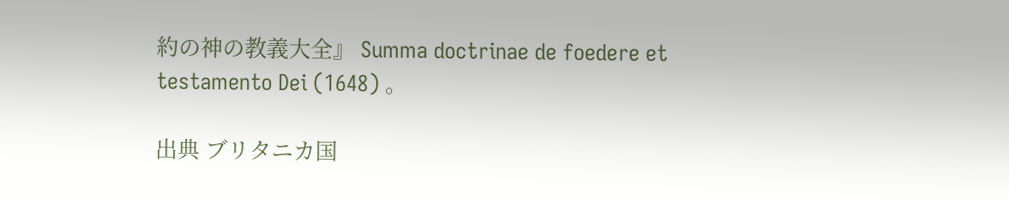約の神の教義大全』 Summa doctrinae de foedere et testamento Dei (1648) 。

出典 ブリタニカ国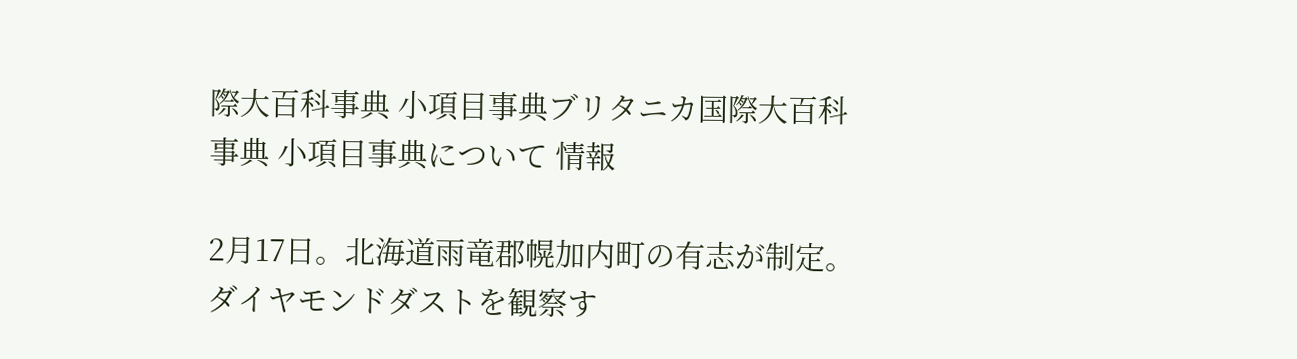際大百科事典 小項目事典ブリタニカ国際大百科事典 小項目事典について 情報

2月17日。北海道雨竜郡幌加内町の有志が制定。ダイヤモンドダストを観察す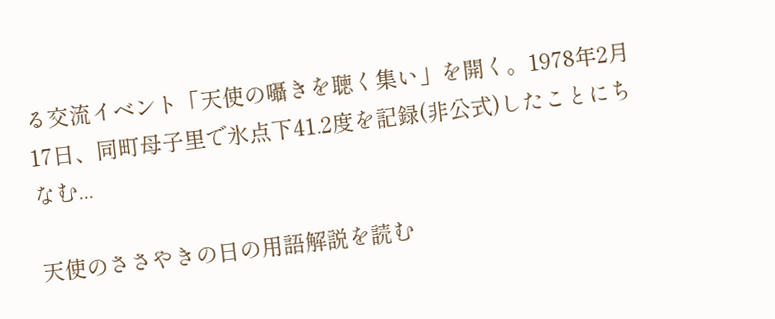る交流イベント「天使の囁きを聴く集い」を開く。1978年2月17日、同町母子里で氷点下41.2度を記録(非公式)したことにちなむ...

天使のささやきの日の用語解説を読む